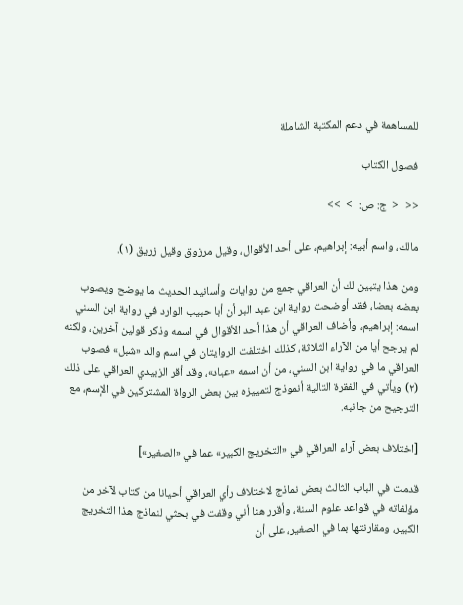للمساهمة في دعم المكتبة الشاملة

فصول الكتاب

<<  <  ج: ص:  >  >>

مالك، واسم أبيه: إبراهيم، على أحد الأقوال، وقيل مرزوق وقيل زريق (١).

ومن هذا يتبين لك أن العراقي جمع من روايات وأسانيد الحديث ما يوضح ويصوب بعضه بعضا، فقد أوضحت رواية ابن عبد البر أن أبا حبيب الوارد في رواية ابن السني اسمه: إبراهيم، وأضاف العراقي أن هذا أحد الأقوال في اسمه وذكر قولين آخرين، ولكنه لم يرجح أيا من الآراء الثلاثة، كذلك اختلفت الروايتان في اسم والد «شبل» فصوب العراقي ما في رواية ابن السني، من أن اسمه «عباد»، وقد أقر الزبيدي العراقي على ذلك (٢) ويأتي في الفقرة التالية أنموذج لتمييزه بين بعض الرواة المشتركين في الإسم، مع الترجيح من جانبه.

[اختلاف بعض آراء العراقي في «التخريج الكبير» عما في «الصغير»]

قدمت في الباب الثالث بعض نماذج لاختلاف رأي العراقي أحيانا من كتاب لآخر من مؤلفاته في قواعد علوم السنة، وأقرر هنا أني وقفت في بحثي لنماذج هذا التخريج الكبير، ومقارنتها بما في الصغير، على أن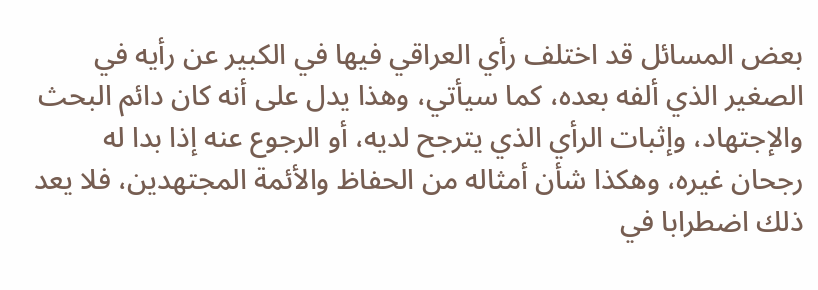بعض المسائل قد اختلف رأي العراقي فيها في الكبير عن رأيه في الصغير الذي ألفه بعده، كما سيأتي، وهذا يدل على أنه كان دائم البحث والإجتهاد، وإثبات الرأي الذي يترجح لديه، أو الرجوع عنه إذا بدا له رجحان غيره، وهكذا شأن أمثاله من الحفاظ والأئمة المجتهدين، فلا يعد ذلك اضطرابا في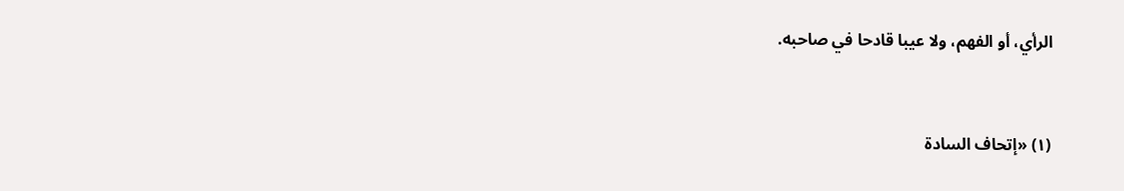الرأي، أو الفهم، ولا عيبا قادحا في صاحبه.


(١) «إتحاف السادة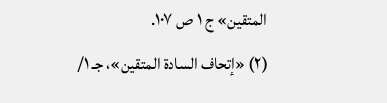المتقين» ج ١ ص ١٠٧.
(٢) «إتحاف السادة المتقين»، جـ ١/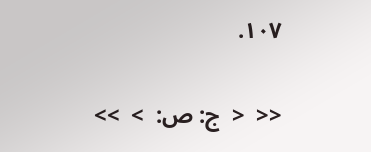١٠٧.

<<  <  ج: ص:  >  >>